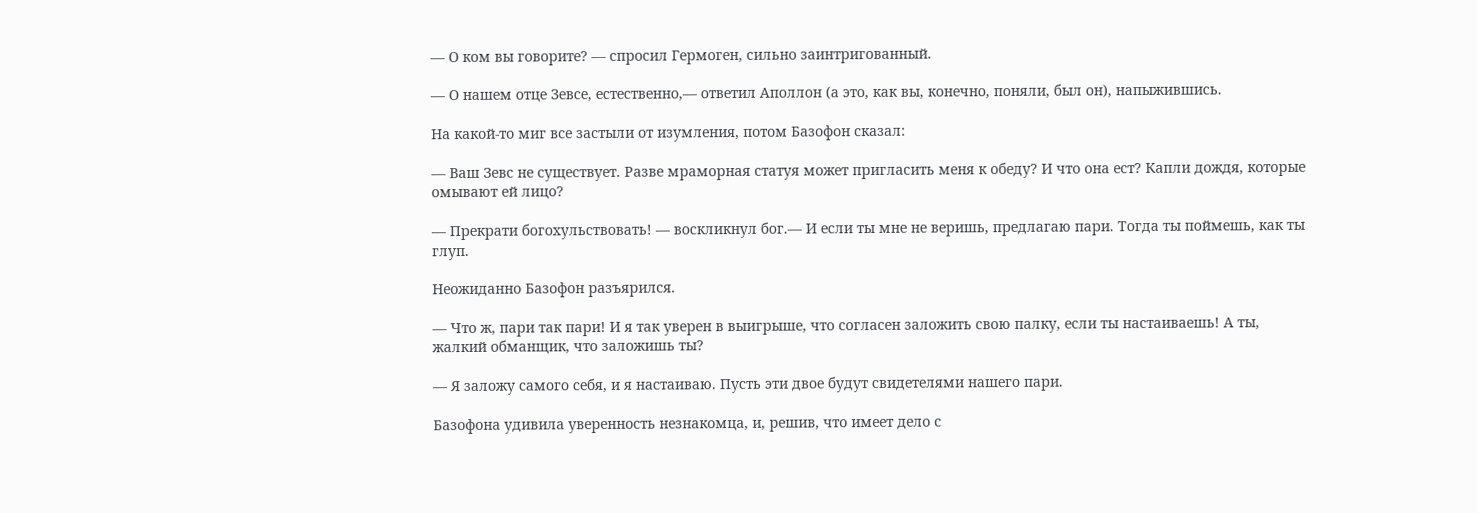— О ком вы говорите? — спросил Гермоген, сильно заинтригованный.

— О нашем отце Зевсе, естественно,— ответил Аполлон (а это, как вы, конечно, поняли, был он), напыжившись.

На какой-то миг все застыли от изумления, потом Базофон сказал:

— Ваш Зевс не существует. Разве мраморная статуя может пригласить меня к обеду? И что она ест? Капли дождя, которые омывают ей лицо?

— Прекрати богохульствовать! — воскликнул бог.— И если ты мне не веришь, предлагаю пари. Тогда ты поймешь, как ты глуп.

Неожиданно Базофон разъярился.

— Что ж, пари так пари! И я так уверен в выигрыше, что согласен заложить свою палку, если ты настаиваешь! А ты, жалкий обманщик, что заложишь ты?

— Я заложу самого себя, и я настаиваю. Пусть эти двое будут свидетелями нашего пари.

Базофона удивила уверенность незнакомца, и, решив, что имеет дело с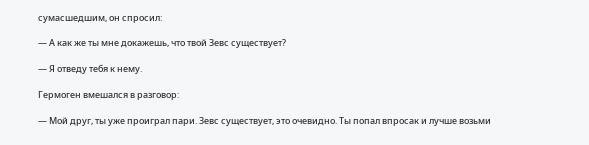сумасшедшим, он спросил:

— А как же ты мне докажешь, что твой Зевс существует?

— Я отведу тебя к нему.

Гермоген вмешался в разговор:

— Мой друг, ты уже проиграл пари. Зевс существует, это очевидно. Ты попал впросак и лучше возьми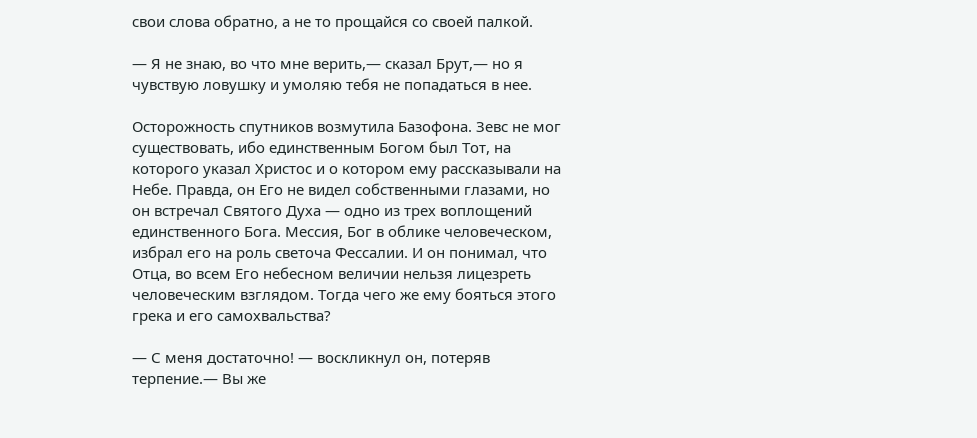свои слова обратно, а не то прощайся со своей палкой.

— Я не знаю, во что мне верить,— сказал Брут,— но я чувствую ловушку и умоляю тебя не попадаться в нее.

Осторожность спутников возмутила Базофона. Зевс не мог существовать, ибо единственным Богом был Тот, на которого указал Христос и о котором ему рассказывали на Небе. Правда, он Его не видел собственными глазами, но он встречал Святого Духа — одно из трех воплощений единственного Бога. Мессия, Бог в облике человеческом, избрал его на роль светоча Фессалии. И он понимал, что Отца, во всем Его небесном величии нельзя лицезреть человеческим взглядом. Тогда чего же ему бояться этого грека и его самохвальства?

— С меня достаточно! — воскликнул он, потеряв терпение.— Вы же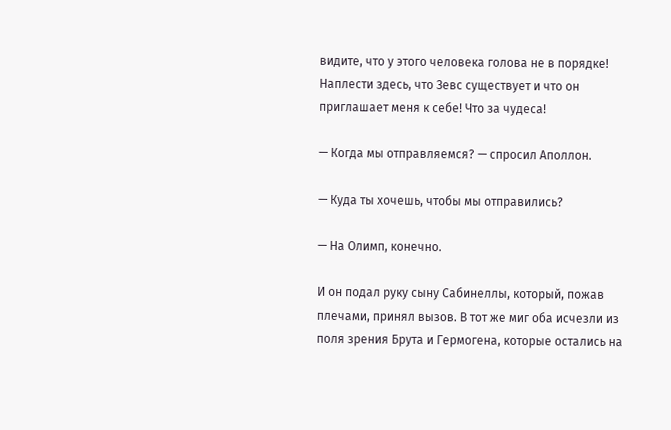видите, что у этого человека голова не в порядке! Наплести здесь, что Зевс существует и что он приглашает меня к себе! Что за чудеса!

— Когда мы отправляемся? — спросил Аполлон.

— Куда ты хочешь, чтобы мы отправились?

— На Олимп, конечно.

И он подал руку сыну Сабинеллы, который, пожав плечами, принял вызов. В тот же миг оба исчезли из поля зрения Брута и Гермогена, которые остались на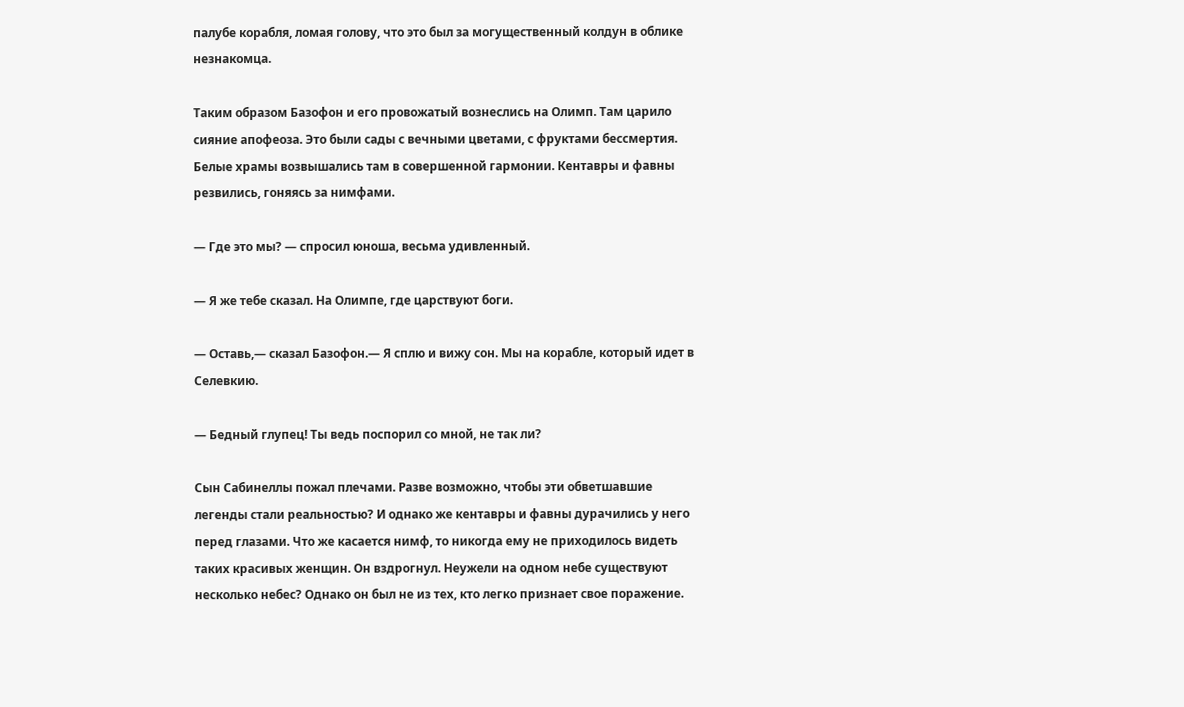палубе корабля, ломая голову, что это был за могущественный колдун в облике незнакомца.

Таким образом Базофон и его провожатый вознеслись на Олимп. Там царило сияние апофеоза. Это были сады с вечными цветами, с фруктами бессмертия. Белые храмы возвышались там в совершенной гармонии. Кентавры и фавны резвились, гоняясь за нимфами.

— Где это мы? — спросил юноша, весьма удивленный.

— Я же тебе сказал. На Олимпе, где царствуют боги.

— Оставь,— сказал Базофон.— Я сплю и вижу сон. Мы на корабле, который идет в Селевкию.

— Бедный глупец! Ты ведь поспорил со мной, не так ли?

Сын Сабинеллы пожал плечами. Разве возможно, чтобы эти обветшавшие легенды стали реальностью? И однако же кентавры и фавны дурачились у него перед глазами. Что же касается нимф, то никогда ему не приходилось видеть таких красивых женщин. Он вздрогнул. Неужели на одном небе существуют несколько небес? Однако он был не из тех, кто легко признает свое поражение.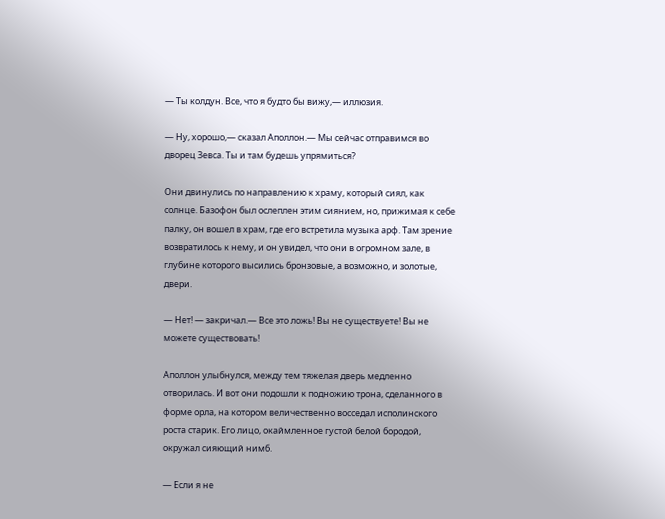— Ты колдун. Все, что я будто бы вижу,— иллюзия.

— Ну, хорошо,— сказал Аполлон.— Мы сейчас отправимся во дворец Зевса. Ты и там будешь упрямиться?

Они двинулись по направлению к храму, который сиял, как солнце. Базофон был ослеплен этим сиянием, но, прижимая к себе палку, он вошел в храм, где его встретила музыка арф. Там зрение возвратилось к нему, и он увидел, что они в огромном зале, в глубине которого высились бронзовые, а возможно, и золотые, двери.

— Нет! — закричал.— Все это ложь! Вы не существуете! Вы не можете существовать!

Аполлон улыбнулся, между тем тяжелая дверь медленно отворилась. И вот они подошли к подножию трона, сделанного в форме орла, на котором величественно восседал исполинского роста старик. Его лицо, окаймленное густой белой бородой, окружал сияющий нимб.

— Если я не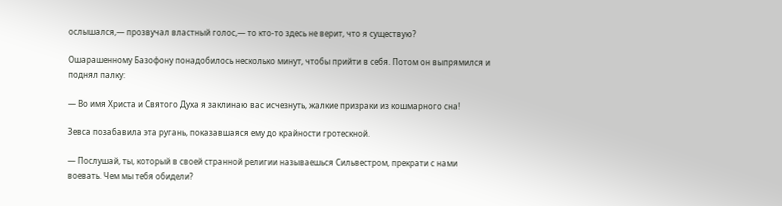ослышался,— прозвучал властный голос,— то кто-то здесь не верит, что я существую?

Ошарашенному Базофону понадобилось несколько минут, чтобы прийти в себя. Потом он выпрямился и поднял палку:

— Во имя Христа и Святого Духа я заклинаю вас исчезнуть, жалкие призраки из кошмарного сна!

Зевса позабавила эта ругань, показавшаяся ему до крайности гротескной.

— Послушай, ты, который в своей странной религии называешься Сильвестром, прекрати с нами воевать. Чем мы тебя обидели?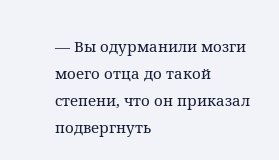— Вы одурманили мозги моего отца до такой степени, что он приказал подвергнуть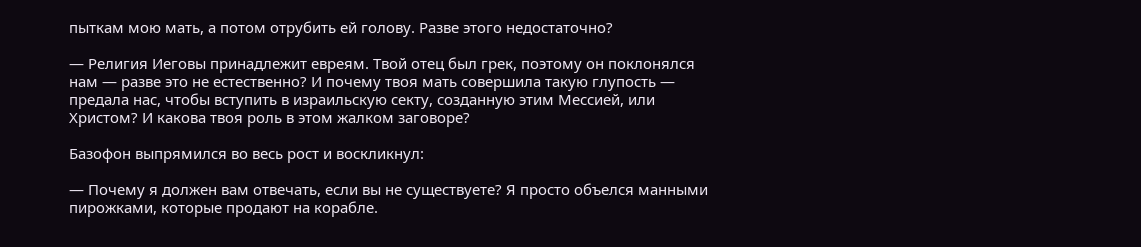пыткам мою мать, а потом отрубить ей голову. Разве этого недостаточно?

— Религия Иеговы принадлежит евреям. Твой отец был грек, поэтому он поклонялся нам — разве это не естественно? И почему твоя мать совершила такую глупость — предала нас, чтобы вступить в израильскую секту, созданную этим Мессией, или Христом? И какова твоя роль в этом жалком заговоре?

Базофон выпрямился во весь рост и воскликнул:

— Почему я должен вам отвечать, если вы не существуете? Я просто объелся манными пирожками, которые продают на корабле.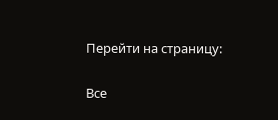Перейти на страницу:

Все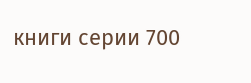книги серии 700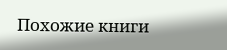Похожие книги